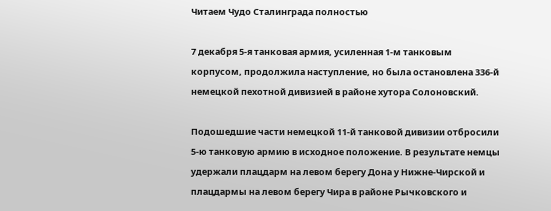Читаем Чудо Сталинграда полностью

7 декабря 5-я танковая армия, усиленная 1-м танковым корпусом, продолжила наступление, но была остановлена 336-й немецкой пехотной дивизией в районе хутора Солоновский.

Подошедшие части немецкой 11-й танковой дивизии отбросили 5-ю танковую армию в исходное положение. В результате немцы удержали плацдарм на левом берегу Дона у Нижне-Чирской и плацдармы на левом берегу Чира в районе Рычковского и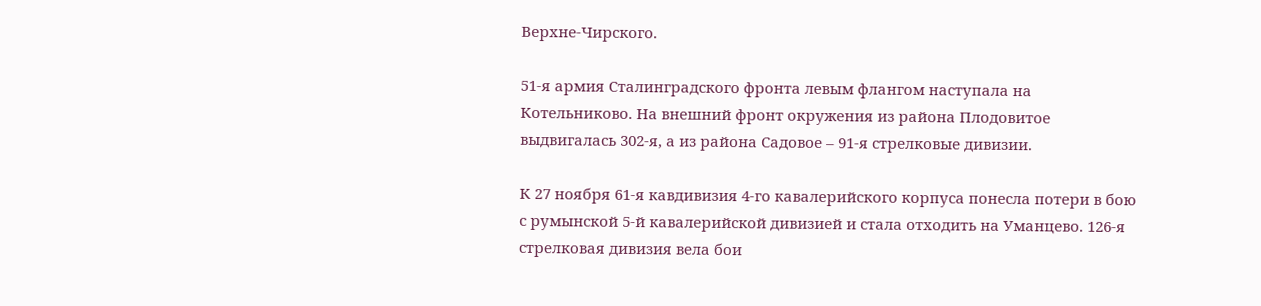Верхне-Чирского.

51-я армия Сталинградского фронта левым флангом наступала на Котельниково. На внешний фронт окружения из района Плодовитое выдвигалась 302-я, а из района Садовое – 91-я стрелковые дивизии.

К 27 ноября 61-я кавдивизия 4-го кавалерийского корпуса понесла потери в бою с румынской 5-й кавалерийской дивизией и стала отходить на Уманцево. 126-я стрелковая дивизия вела бои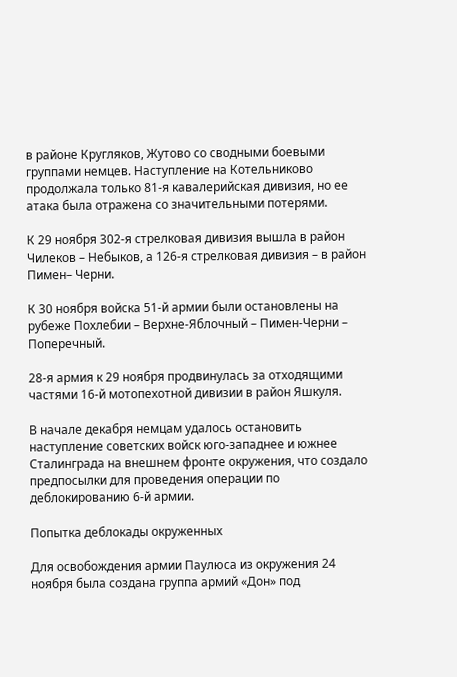в районе Кругляков, Жутово со сводными боевыми группами немцев. Наступление на Котельниково продолжала только 81-я кавалерийская дивизия, но ее атака была отражена со значительными потерями.

К 29 ноября 302-я стрелковая дивизия вышла в район Чилеков – Небыков, а 126-я стрелковая дивизия – в район Пимен– Черни.

К 30 ноября войска 51-й армии были остановлены на рубеже Похлебии – Верхне-Яблочный – Пимен-Черни – Поперечный.

28-я армия к 29 ноября продвинулась за отходящими частями 16-й мотопехотной дивизии в район Яшкуля.

В начале декабря немцам удалось остановить наступление советских войск юго-западнее и южнее Сталинграда на внешнем фронте окружения, что создало предпосылки для проведения операции по деблокированию 6-й армии.

Попытка деблокады окруженных

Для освобождения армии Паулюса из окружения 24 ноября была создана группа армий «Дон» под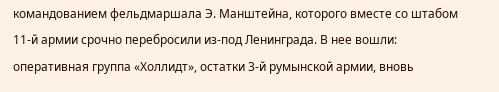командованием фельдмаршала Э. Манштейна, которого вместе со штабом 11-й армии срочно перебросили из-под Ленинграда. В нее вошли: оперативная группа «Холлидт», остатки 3-й румынской армии, вновь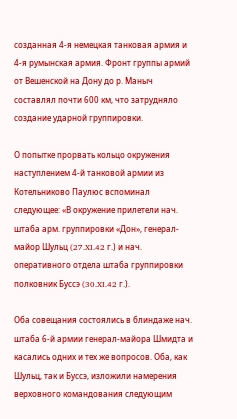созданная 4-я немецкая танковая армия и 4-я румынская армия. Фронт группы армий от Вешенской на Дону до р. Маныч составлял почти 600 км, что затрудняло создание ударной группировки.

О попытке прорвать кольцо окружения наступлением 4-й танковой армии из Котельниково Паулюс вспоминал следующее: «В окружение прилетели нач. штаба арм. группировки «Дон», генерал-майор Шульц (27.XI.42 г.) и нач. оперативного отдела штаба группировки полковник Буссэ (30.XI.42 г.).

Оба совещания состоялись в блиндаже нач. штаба 6-й армии генерал-майора Шмидта и касались одних и тех же вопросов. Оба, как Шульц, так и Буссэ, изложили намерения верховного командования следующим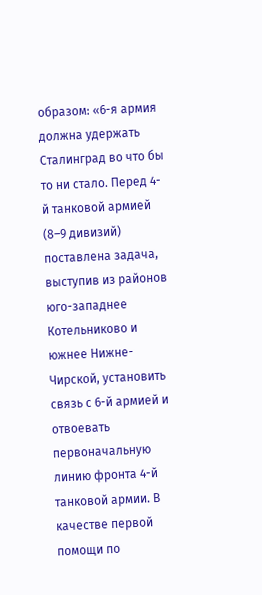образом: «6-я армия должна удержать Сталинград во что бы то ни стало. Перед 4-й танковой армией (8–9 дивизий) поставлена задача, выступив из районов юго-западнее Котельниково и южнее Нижне-Чирской, установить связь с 6-й армией и отвоевать первоначальную линию фронта 4-й танковой армии. В качестве первой помощи по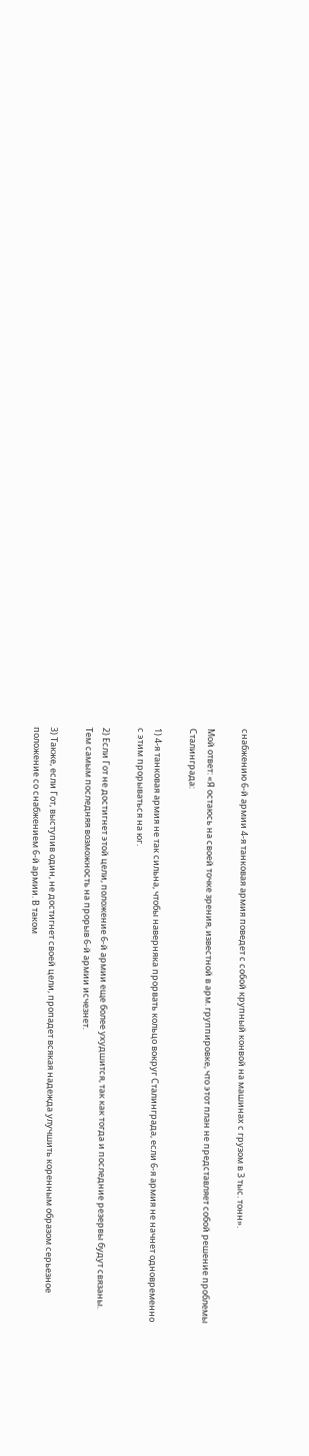снабжению 6-й армии 4-я танковая армия поведет с собой крупный конвой на машинах с грузом в 3 тыс. тонн».

Мой ответ: «Я остаюсь на своей точке зрения, известной в арм. группировке, что этот план не представляет собой решение проблемы Сталинграда:

1) 4-я танковая армия не так сильна, чтобы наверняка прорвать кольцо вокруг Сталинграда, если 6-я армия не начнет одновременно с этим прорываться на юг.

2) Если Гот не достигнет этой цели, положение 6-й армии еще более ухудшится, так как тогда и последние резервы будут связаны. Тем самым последняя возможность на прорыв 6-й армии исчезнет.

3) Также, если Гот, выступив один, не достигнет своей цели, пропадет всякая надежда улучшить коренным образом серьезное положение со снабжением 6-й армии. В таком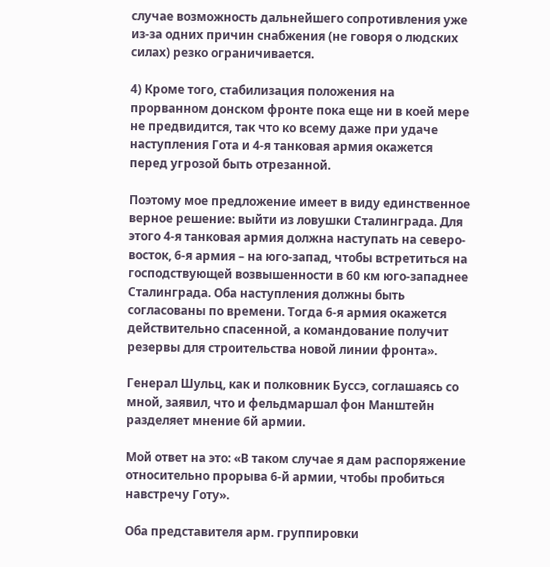случае возможность дальнейшего сопротивления уже из-за одних причин снабжения (не говоря о людских силах) резко ограничивается.

4) Кроме того, стабилизация положения на прорванном донском фронте пока еще ни в коей мере не предвидится, так что ко всему даже при удаче наступления Гота и 4-я танковая армия окажется перед угрозой быть отрезанной.

Поэтому мое предложение имеет в виду единственное верное решение: выйти из ловушки Сталинграда. Для этого 4-я танковая армия должна наступать на северо-восток, 6-я армия – на юго-запад, чтобы встретиться на господствующей возвышенности в 60 км юго-западнее Сталинграда. Оба наступления должны быть согласованы по времени. Тогда 6-я армия окажется действительно спасенной, а командование получит резервы для строительства новой линии фронта».

Генерал Шульц, как и полковник Буссэ, соглашаясь со мной, заявил, что и фельдмаршал фон Манштейн разделяет мнение 6й армии.

Мой ответ на это: «В таком случае я дам распоряжение относительно прорыва 6-й армии, чтобы пробиться навстречу Готу».

Оба представителя арм. группировки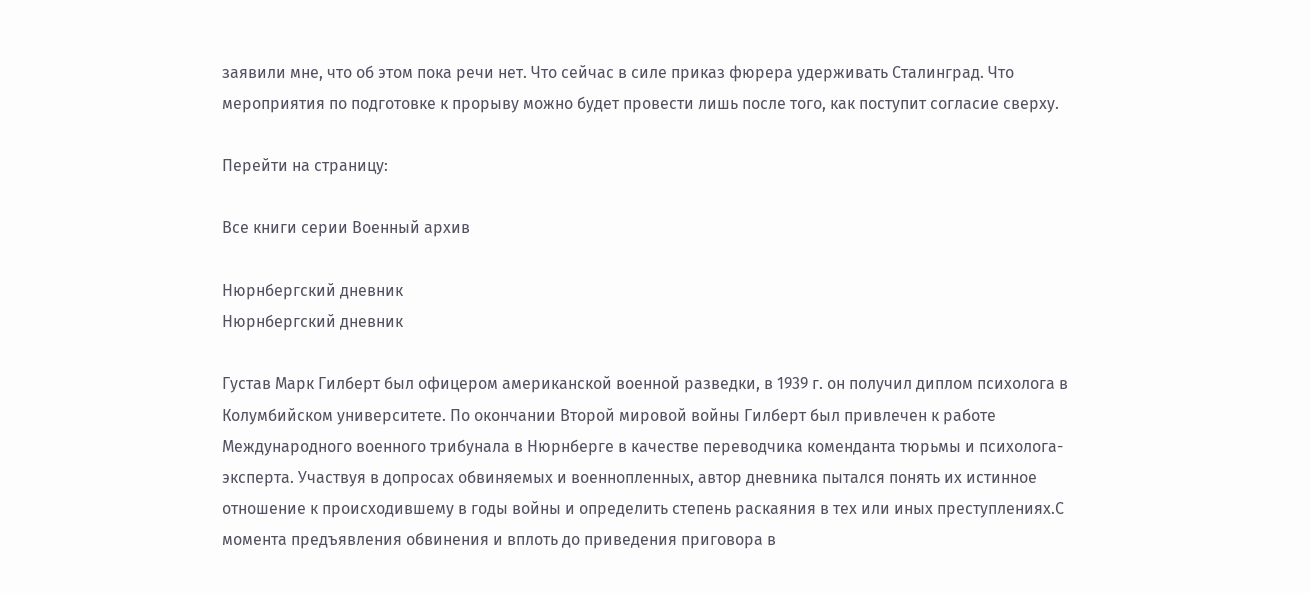заявили мне, что об этом пока речи нет. Что сейчас в силе приказ фюрера удерживать Сталинград. Что мероприятия по подготовке к прорыву можно будет провести лишь после того, как поступит согласие сверху.

Перейти на страницу:

Все книги серии Военный архив

Нюрнбергский дневник
Нюрнбергский дневник

Густав Марк Гилберт был офицером американской военной разведки, в 1939 г. он получил диплом психолога в Колумбийском университете. По окончании Второй мировой войны Гилберт был привлечен к работе Международного военного трибунала в Нюрнберге в качестве переводчика коменданта тюрьмы и психолога-эксперта. Участвуя в допросах обвиняемых и военнопленных, автор дневника пытался понять их истинное отношение к происходившему в годы войны и определить степень раскаяния в тех или иных преступлениях.С момента предъявления обвинения и вплоть до приведения приговора в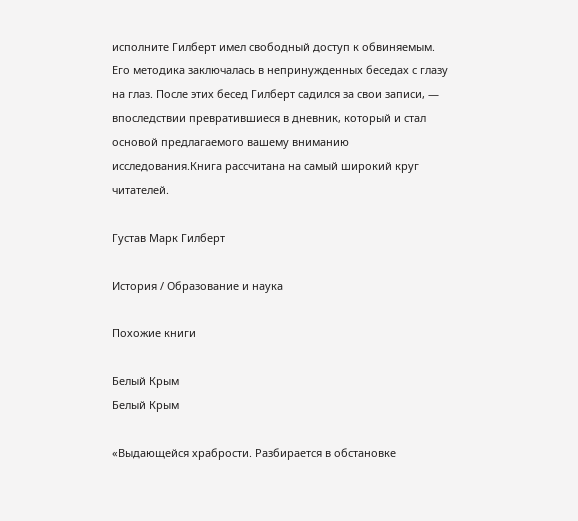исполните Гилберт имел свободный доступ к обвиняемым. Его методика заключалась в непринужденных беседах с глазу на глаз. После этих бесед Гилберт садился за свои записи, — впоследствии превратившиеся в дневник, который и стал основой предлагаемого вашему вниманию исследования.Книга рассчитана на самый широкий круг читателей.

Густав Марк Гилберт

История / Образование и наука

Похожие книги

Белый Крым
Белый Крым

«Выдающейся храбрости. Разбирается в обстановке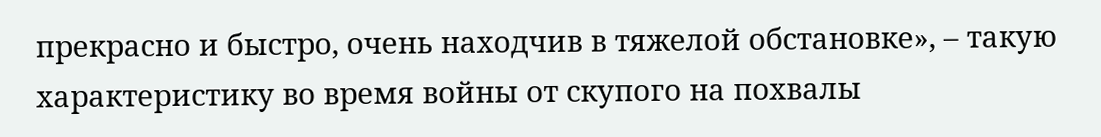прекрасно и быстро, очень находчив в тяжелой обстановке», – такую характеристику во время войны от скупого на похвалы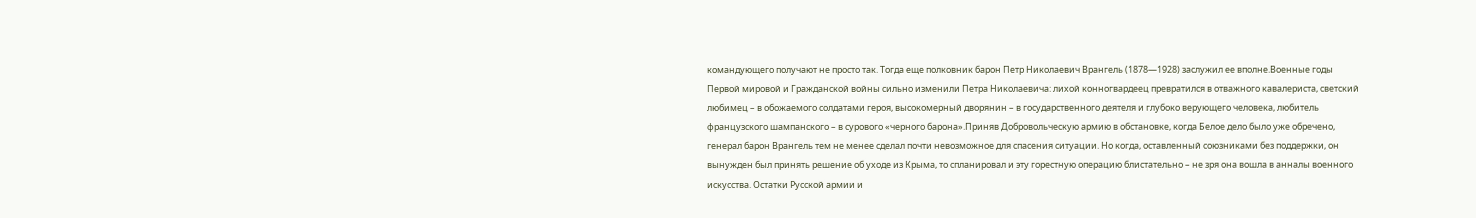командующего получают не просто так. Тогда еще полковник барон Петр Николаевич Врангель (1878—1928) заслужил ее вполне.Военные годы Первой мировой и Гражданской войны сильно изменили Петра Николаевича: лихой конногвардеец превратился в отважного кавалериста, светский любимец – в обожаемого солдатами героя, высокомерный дворянин – в государственного деятеля и глубоко верующего человека, любитель французского шампанского – в сурового «черного барона».Приняв Добровольческую армию в обстановке, когда Белое дело было уже обречено, генерал барон Врангель тем не менее сделал почти невозможное для спасения ситуации. Но когда, оставленный союзниками без поддержки, он вынужден был принять решение об уходе из Крыма, то спланировал и эту горестную операцию блистательно – не зря она вошла в анналы военного искусства. Остатки Русской армии и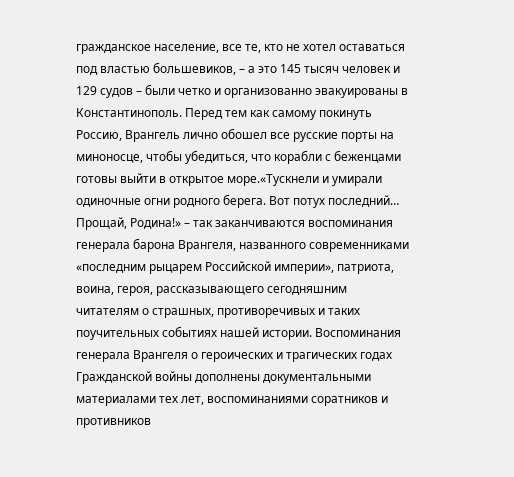гражданское население, все те, кто не хотел оставаться под властью большевиков, – а это 145 тысяч человек и 129 судов – были четко и организованно эвакуированы в Константинополь. Перед тем как самому покинуть Россию, Врангель лично обошел все русские порты на миноносце, чтобы убедиться, что корабли с беженцами готовы выйти в открытое море.«Тускнели и умирали одиночные огни родного берега. Вот потух последний… Прощай, Родина!» – так заканчиваются воспоминания генерала барона Врангеля, названного современниками «последним рыцарем Российской империи», патриота, воина, героя, рассказывающего сегодняшним читателям о страшных, противоречивых и таких поучительных событиях нашей истории. Воспоминания генерала Врангеля о героических и трагических годах Гражданской войны дополнены документальными материалами тех лет, воспоминаниями соратников и противников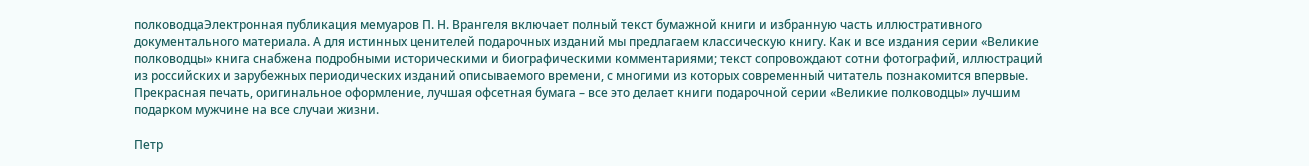полководцаЭлектронная публикация мемуаров П. Н. Врангеля включает полный текст бумажной книги и избранную часть иллюстративного документального материала. А для истинных ценителей подарочных изданий мы предлагаем классическую книгу. Как и все издания серии «Великие полководцы» книга снабжена подробными историческими и биографическими комментариями; текст сопровождают сотни фотографий, иллюстраций из российских и зарубежных периодических изданий описываемого времени, с многими из которых современный читатель познакомится впервые. Прекрасная печать, оригинальное оформление, лучшая офсетная бумага – все это делает книги подарочной серии «Великие полководцы» лучшим подарком мужчине на все случаи жизни.

Петр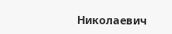Николаевич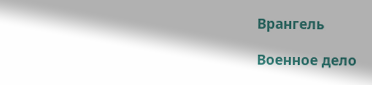Врангель

Военное дело